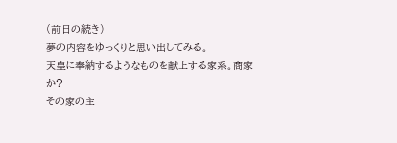(前日の続き)
夢の内容をゆっくりと思い出してみる。
天皇に奉納するようなものを献上する家系。商家か?
その家の主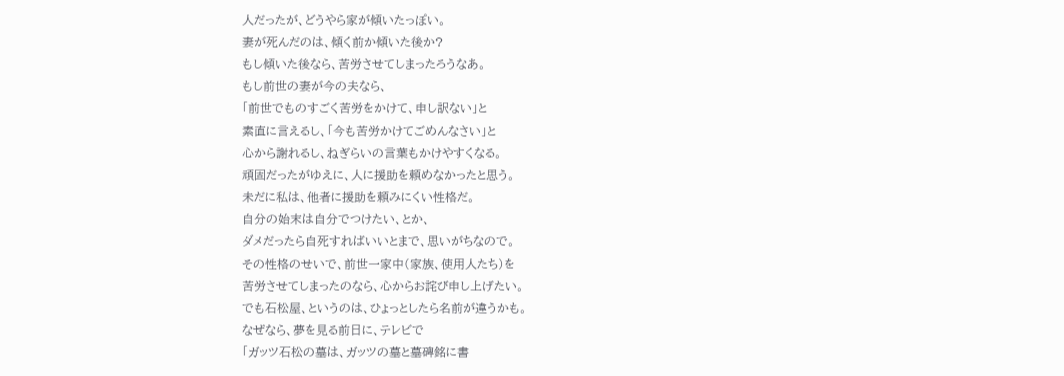人だったが、どうやら家が傾いたっぽい。
妻が死んだのは、傾く前か傾いた後か?
もし傾いた後なら、苦労させてしまったろうなあ。
もし前世の妻が今の夫なら、
「前世でものすごく苦労をかけて、申し訳ない」と
素直に言えるし、「今も苦労かけてごめんなさい」と
心から謝れるし、ねぎらいの言葉もかけやすくなる。
頑固だったがゆえに、人に援助を頼めなかったと思う。
未だに私は、他者に援助を頼みにくい性格だ。
自分の始末は自分でつけたい、とか、
ダメだったら自死すればいいとまで、思いがちなので。
その性格のせいで、前世一家中(家族、使用人たち)を
苦労させてしまったのなら、心からお詫び申し上げたい。
でも石松屋、というのは、ひょっとしたら名前が違うかも。
なぜなら、夢を見る前日に、テレビで
「ガッツ石松の墓は、ガッツの墓と墓碑銘に書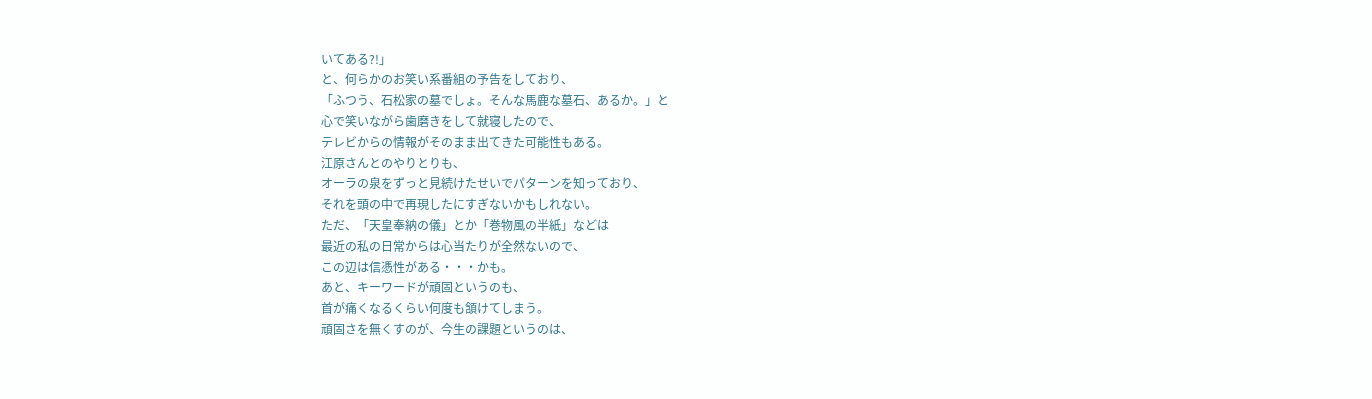いてある?!」
と、何らかのお笑い系番組の予告をしており、
「ふつう、石松家の墓でしょ。そんな馬鹿な墓石、あるか。」と
心で笑いながら歯磨きをして就寝したので、
テレビからの情報がそのまま出てきた可能性もある。
江原さんとのやりとりも、
オーラの泉をずっと見続けたせいでパターンを知っており、
それを頭の中で再現したにすぎないかもしれない。
ただ、「天皇奉納の儀」とか「巻物風の半紙」などは
最近の私の日常からは心当たりが全然ないので、
この辺は信憑性がある・・・かも。
あと、キーワードが頑固というのも、
首が痛くなるくらい何度も頷けてしまう。
頑固さを無くすのが、今生の課題というのは、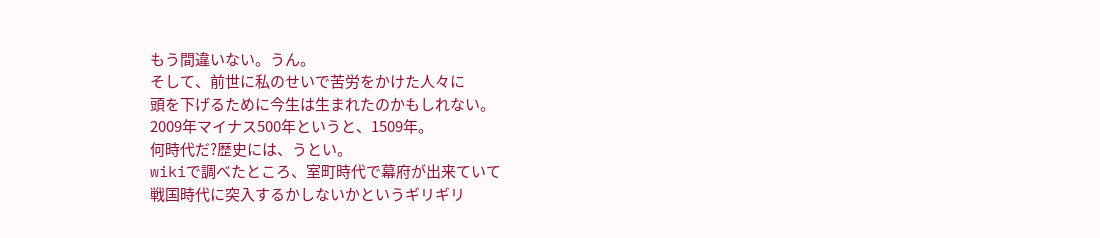もう間違いない。うん。
そして、前世に私のせいで苦労をかけた人々に
頭を下げるために今生は生まれたのかもしれない。
2009年マイナス500年というと、1509年。
何時代だ?歴史には、うとい。
wikiで調べたところ、室町時代で幕府が出来ていて
戦国時代に突入するかしないかというギリギリ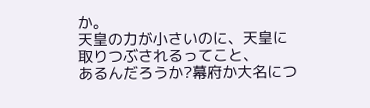か。
天皇の力が小さいのに、天皇に取りつぶされるってこと、
あるんだろうか?幕府か大名につ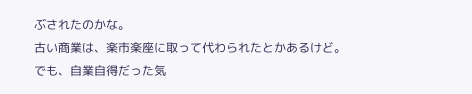ぶされたのかな。
古い商業は、楽市楽座に取って代わられたとかあるけど。
でも、自業自得だった気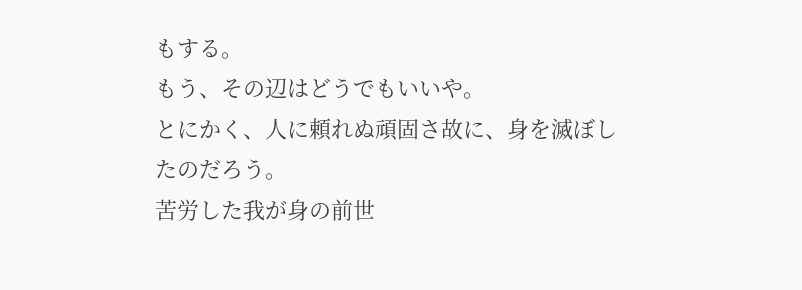もする。
もう、その辺はどうでもいいや。
とにかく、人に頼れぬ頑固さ故に、身を滅ぼしたのだろう。
苦労した我が身の前世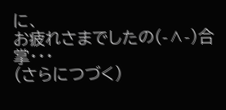に、
お疲れさまでしたの(-∧-)合掌・・・
(さらにつづく)